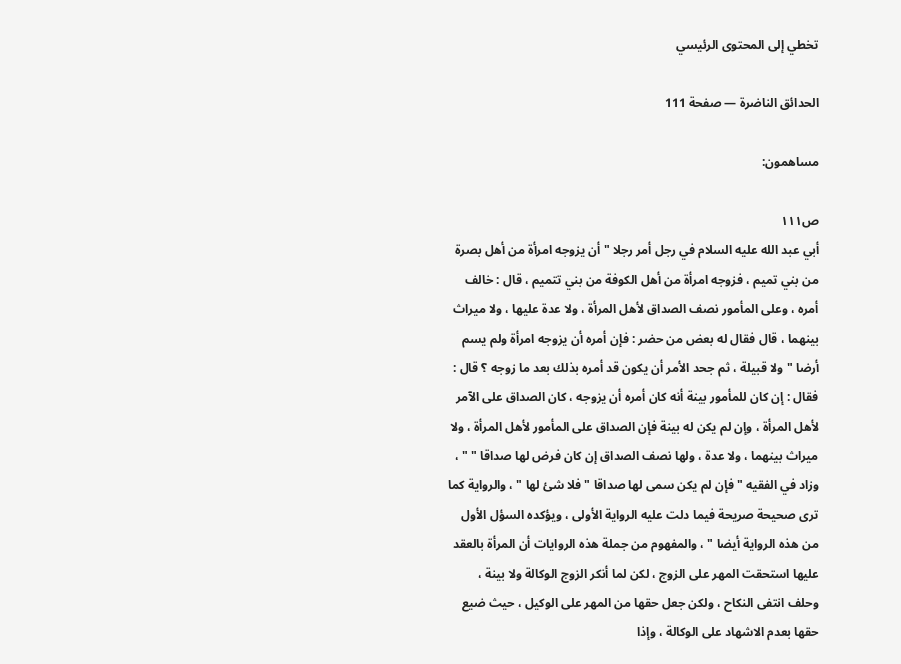تخطي إلى المحتوى الرئيسي

الحدائق الناضرة — صفحة 111

مساهمون:

ص١١١
أبي عبد الله عليه السلام في رجل أمر رجلا " أن يزوجه امرأة من أهل بصرة من بني تميم ، فزوجه امرأة من أهل الكوفة من بني تتميم ، قال : خالف أمره ، وعلى المأمور نصف الصداق لأهل المرأة ، ولا عدة عليها ، ولا ميراث بينهما ، قال فقال له بعض من حضر : فإن أمره أن يزوجه امرأة ولم يسم أرضا " ولا قبيلة ، ثم جحد الأمر أن يكون قد أمره بذلك بعد ما زوجه ؟ قال : فقال : إن كان للمأمور بينة أنه كان أمره أن يزوجه ، كان الصداق على الآمر لأهل المرأة ، وإن لم يكن له بينة فإن الصداق على المأمور لأهل المرأة ، ولا ميراث بينهما ، ولا عدة ، ولها نصف الصداق إن كان فرض لها صداقا " " ، وزاد في الفقيه " فإن لم يكن سمى لها صداقا " فلا شئ لها " ، والرواية كما ترى صحيحة صريحة فيما دلت عليه الرواية الأولى ، ويؤكده السؤل الأول من هذه الرواية أيضا " ، والمفهوم من جملة هذه الروايات أن المرأة بالعقد عليها استحقت المهر على الزوج ، لكن لما أنكر الزوج الوكالة ولا بينة ، وحلف انتفى النكاح ، ولكن جعل حقها من المهر على الوكيل ، حيث ضيع حقها بعدم الاشهاد على الوكالة ، وإذا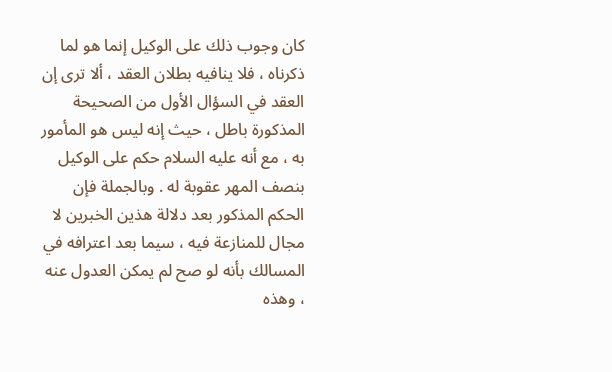كان وجوب ذلك على الوكيل إنما هو لما ذكرناه ، فلا ينافيه بطلان العقد ، ألا ترى إن العقد في السؤال الأول من الصحيحة المذكورة باطل ، حيث إنه ليس هو المأمور به ، مع أنه عليه السلام حكم على الوكيل بنصف المهر عقوبة له . وبالجملة فإن الحكم المذكور بعد دلالة هذين الخبرين لا مجال للمنازعة فيه ، سيما بعد اعترافه في المسالك بأنه لو صح لم يمكن العدول عنه ، وهذه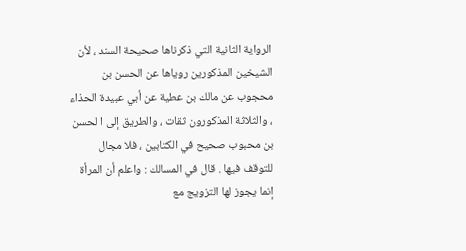الرواية الثانية التي ذكرناها صحيحة السند ، لأن الشيخين المذكورين روياها عن الحسن بن محجوب عن مالك بن عطية عن أبي عبيدة الحذاء ، والثلاثة المذكورون ثقات ، والطريق إلى ا لحسن بن محبوب صحيح في الكتابين ، فلا مجال للتوقف فيها . قال في المسالك : واعلم أن المرأة إنما يجوز لها التزويج مع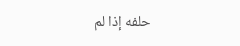حلفه إذا لم